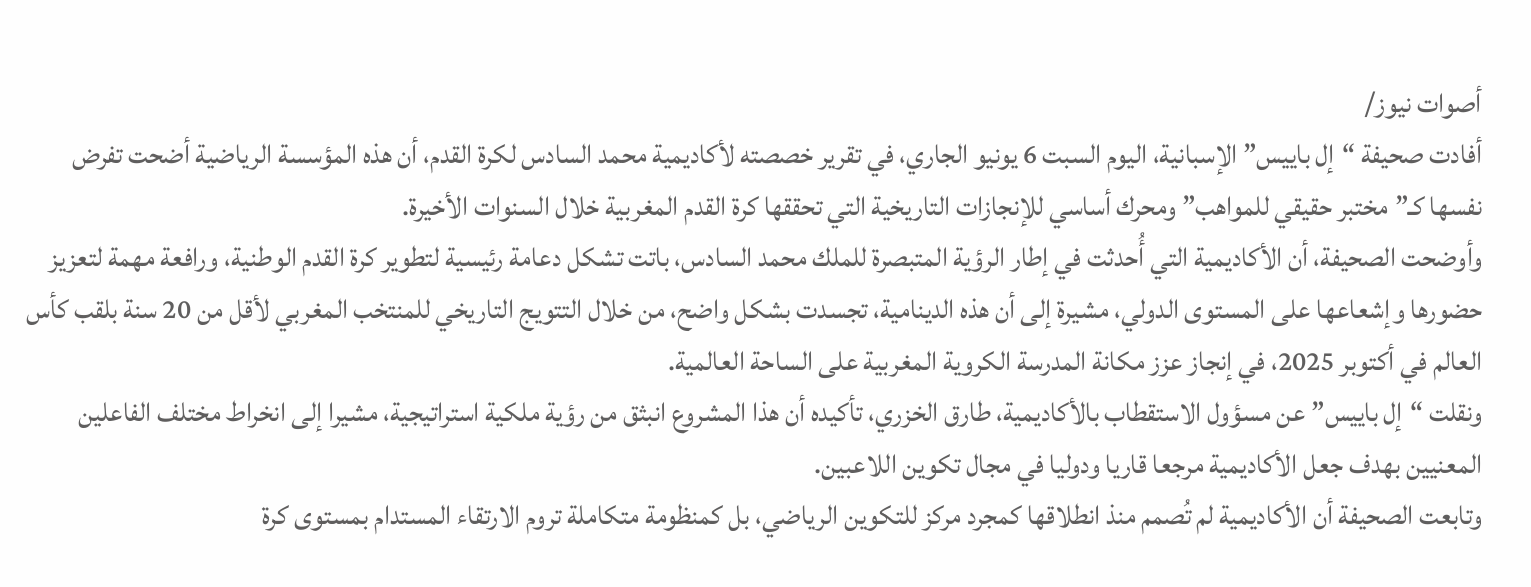أصوات نيوز/
أفادت صحيفة “إل باييس” الإسبانية، اليوم السبت 6 يونيو الجاري، في تقرير خصصته لأكاديمية محمد السادس لكرة القدم، أن هذه المؤسسة الرياضية أضحت تفرض نفسها كـ”مختبر حقيقي للمواهب” ومحرك أساسي للإنجازات التاريخية التي تحققها كرة القدم المغربية خلال السنوات الأخيرة.
وأوضحت الصحيفة، أن الأكاديمية التي أُحدثت في إطار الرؤية المتبصرة للملك محمد السادس، باتت تشكل دعامة رئيسية لتطوير كرة القدم الوطنية، ورافعة مهمة لتعزيز حضورها وإشعاعها على المستوى الدولي، مشيرة إلى أن هذه الدينامية، تجسدت بشكل واضح، من خلال التتويج التاريخي للمنتخب المغربي لأقل من 20 سنة بلقب كأس العالم في أكتوبر 2025، في إنجاز عزز مكانة المدرسة الكروية المغربية على الساحة العالمية.
ونقلت “إل باييس” عن مسؤول الاستقطاب بالأكاديمية، طارق الخزري، تأكيده أن هذا المشروع انبثق من رؤية ملكية استراتيجية، مشيرا إلى انخراط مختلف الفاعلين المعنيين بهدف جعل الأكاديمية مرجعا قاريا ودوليا في مجال تكوين اللاعبين.
وتابعت الصحيفة أن الأكاديمية لم تُصمم منذ انطلاقها كمجرد مركز للتكوين الرياضي، بل كمنظومة متكاملة تروم الارتقاء المستدام بمستوى كرة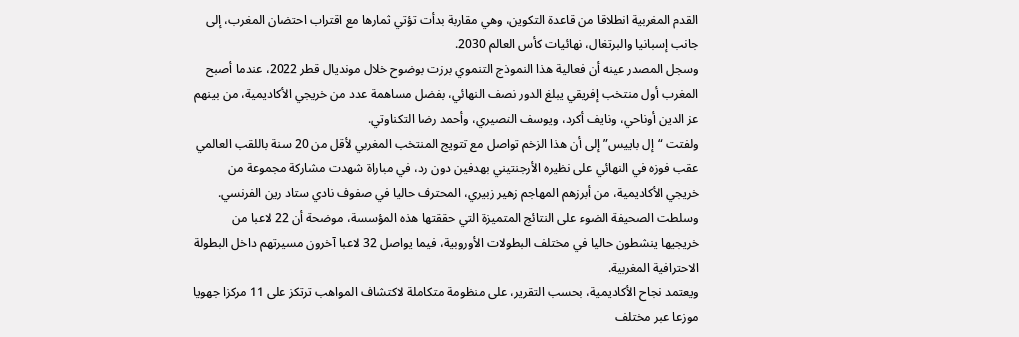القدم المغربية انطلاقا من قاعدة التكوين، وهي مقاربة بدأت تؤتي ثمارها مع اقتراب احتضان المغرب، إلى جانب إسبانيا والبرتغال، نهائيات كأس العالم 2030.
وسجل المصدر عينه أن فعالية هذا النموذج التنموي برزت بوضوح خلال مونديال قطر 2022، عندما أصبح المغرب أول منتخب إفريقي يبلغ الدور نصف النهائي، بفضل مساهمة عدد من خريجي الأكاديمية، من بينهم عز الدين أوناحي، ونايف أكرد، ويوسف النصيري، وأحمد رضا التكناوتي.
ولفتت “إل باييس” إلى أن هذا الزخم تواصل مع تتويج المنتخب المغربي لأقل من 20 سنة باللقب العالمي عقب فوزه في النهائي على نظيره الأرجنتيني بهدفين دون رد، في مباراة شهدت مشاركة مجموعة من خريجي الأكاديمية، من أبرزهم المهاجم زهير زبيري، المحترف حاليا في صفوف نادي ستاد رين الفرنسي.
وسلطت الصحيفة الضوء على النتائج المتميزة التي حققتها هذه المؤسسة، موضحة أن 22 لاعبا من خريجيها ينشطون حاليا في مختلف البطولات الأوروبية، فيما يواصل 32 لاعبا آخرون مسيرتهم داخل البطولة الاحترافية المغربية.
ويعتمد نجاح الأكاديمية، بحسب التقرير، على منظومة متكاملة لاكتشاف المواهب ترتكز على 11 مركزا جهويا موزعا عبر مختلف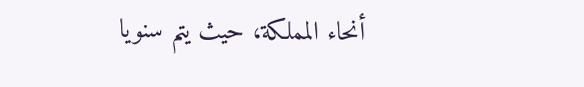أنحاء المملكة، حيث يتم سنويا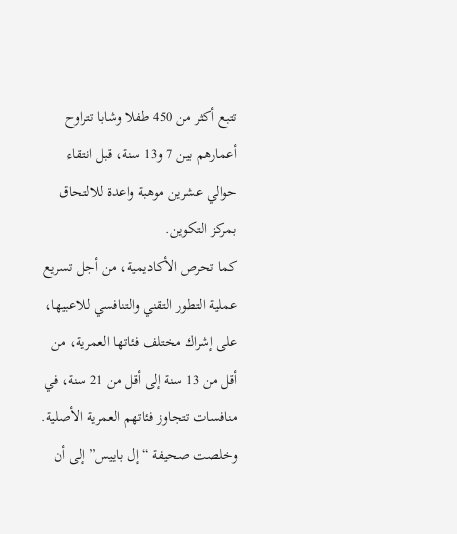تتبع أكثر من 450 طفلا وشابا تتراوح أعمارهم بين 7 و13 سنة، قبل انتقاء حوالي عشرين موهبة واعدة للالتحاق بمركز التكوين.
كما تحرص الأكاديمية، من أجل تسريع عملية التطور التقني والتنافسي للاعبيها، على إشراك مختلف فئاتها العمرية، من أقل من 13 سنة إلى أقل من 21 سنة، في منافسات تتجاوز فئاتهم العمرية الأصلية.
وخلصت صحيفة “إل باييس” إلى أن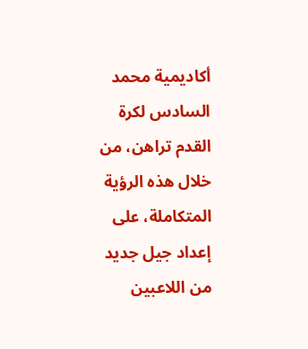أكاديمية محمد السادس لكرة القدم تراهن، من خلال هذه الرؤية المتكاملة، على إعداد جيل جديد من اللاعبين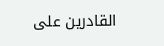القادرين على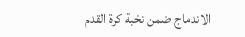الاندماج ضمن نخبة كرة القدم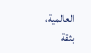العالمية، بثقة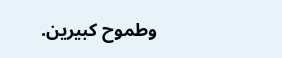وطموح كبيرين.